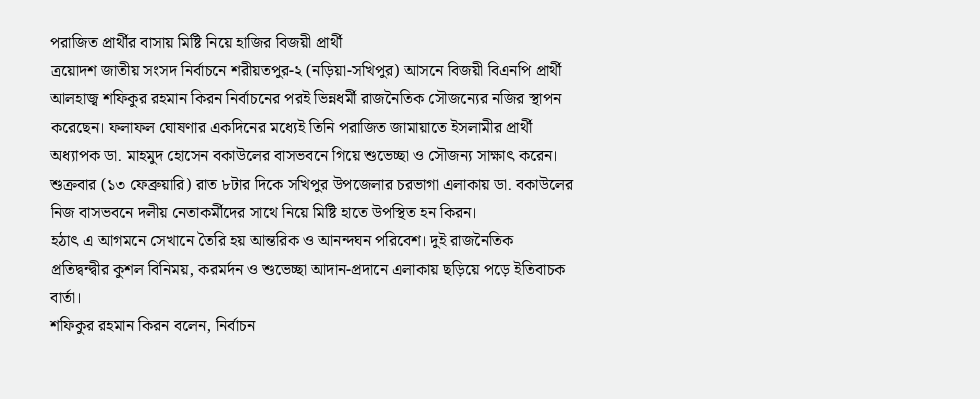পরাজিত প্রার্থীর বাসায় মিষ্টি নিয়ে হাজির বিজয়ী প্রার্থী
ত্রয়োদশ জাতীয় সংসদ নির্বাচনে শরীয়তপুর-২ (নড়িয়া-সখিপুর) আসনে বিজয়ী বিএনপি প্রার্থী আলহাজ্ব শফিকুর রহমান কিরন নির্বাচনের পরই ভিন্নধর্মী রাজনৈতিক সৌজন্যের নজির স্থাপন করেছেন। ফলাফল ঘোষণার একদিনের মধ্যেই তিনি পরাজিত জামায়াতে ইসলামীর প্রার্থী অধ্যাপক ডা. মাহমুদ হোসেন বকাউলের বাসভবনে গিয়ে শুভেচ্ছা ও সৌজন্য সাক্ষাৎ করেন।
শুক্রবার (১৩ ফেব্রুয়ারি) রাত ৮টার দিকে সখিপুর উপজেলার চরভাগা এলাকায় ডা. বকাউলের নিজ বাসভবনে দলীয় নেতাকর্মীদের সাথে নিয়ে মিষ্টি হাতে উপস্থিত হন কিরন।
হঠাৎ এ আগমনে সেখানে তৈরি হয় আন্তরিক ও আনন্দঘন পরিবেশ। দুই রাজনৈতিক প্রতিদ্বন্দ্বীর কুশল বিনিময়, করমর্দন ও শুভেচ্ছা আদান-প্রদানে এলাকায় ছড়িয়ে পড়ে ইতিবাচক বার্তা।
শফিকুর রহমান কিরন বলেন, নির্বাচন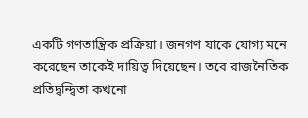একটি গণতান্ত্রিক প্রক্রিয়া। জনগণ যাকে যোগ্য মনে করেছেন তাকেই দায়িত্ব দিয়েছেন। তবে রাজনৈতিক প্রতিদ্বন্দ্বিতা কখনো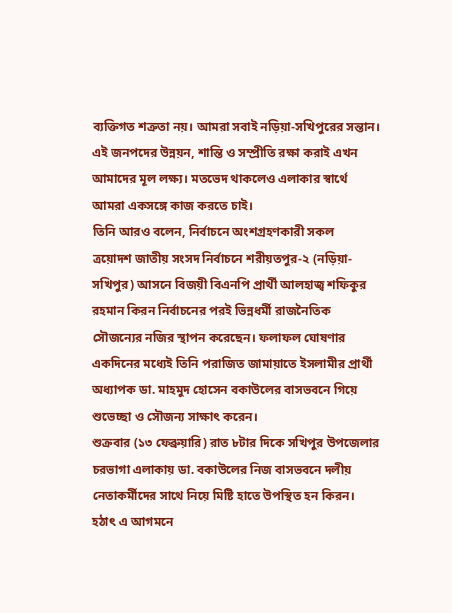ব্যক্তিগত শত্রুতা নয়। আমরা সবাই নড়িয়া-সখিপুরের সন্তান। এই জনপদের উন্নয়ন, শান্তি ও সম্প্রীতি রক্ষা করাই এখন আমাদের মূল লক্ষ্য। মতভেদ থাকলেও এলাকার স্বার্থে আমরা একসঙ্গে কাজ করতে চাই।
তিনি আরও বলেন, নির্বাচনে অংশগ্রহণকারী সকল
ত্রয়োদশ জাতীয় সংসদ নির্বাচনে শরীয়তপুর-২ (নড়িয়া-সখিপুর) আসনে বিজয়ী বিএনপি প্রার্থী আলহাজ্ব শফিকুর রহমান কিরন নির্বাচনের পরই ভিন্নধর্মী রাজনৈতিক সৌজন্যের নজির স্থাপন করেছেন। ফলাফল ঘোষণার একদিনের মধ্যেই তিনি পরাজিত জামায়াতে ইসলামীর প্রার্থী অধ্যাপক ডা. মাহমুদ হোসেন বকাউলের বাসভবনে গিয়ে শুভেচ্ছা ও সৌজন্য সাক্ষাৎ করেন।
শুক্রবার (১৩ ফেব্রুয়ারি) রাত ৮টার দিকে সখিপুর উপজেলার চরভাগা এলাকায় ডা. বকাউলের নিজ বাসভবনে দলীয় নেতাকর্মীদের সাথে নিয়ে মিষ্টি হাতে উপস্থিত হন কিরন।
হঠাৎ এ আগমনে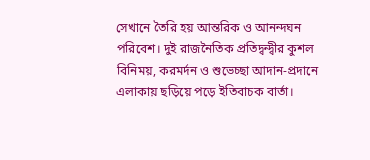সেখানে তৈরি হয় আন্তরিক ও আনন্দঘন পরিবেশ। দুই রাজনৈতিক প্রতিদ্বন্দ্বীর কুশল বিনিময়, করমর্দন ও শুভেচ্ছা আদান-প্রদানে এলাকায় ছড়িয়ে পড়ে ইতিবাচক বার্তা।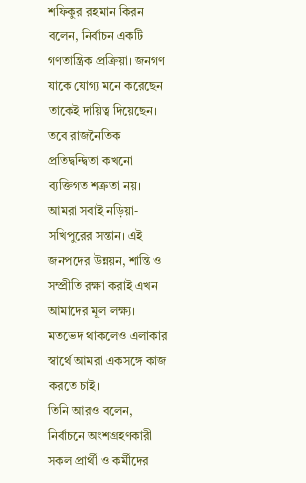শফিকুর রহমান কিরন বলেন, নির্বাচন একটি গণতান্ত্রিক প্রক্রিয়া। জনগণ যাকে যোগ্য মনে করেছেন তাকেই দায়িত্ব দিয়েছেন। তবে রাজনৈতিক প্রতিদ্বন্দ্বিতা কখনো ব্যক্তিগত শত্রুতা নয়। আমরা সবাই নড়িয়া-সখিপুরের সন্তান। এই জনপদের উন্নয়ন, শান্তি ও সম্প্রীতি রক্ষা করাই এখন আমাদের মূল লক্ষ্য। মতভেদ থাকলেও এলাকার স্বার্থে আমরা একসঙ্গে কাজ করতে চাই।
তিনি আরও বলেন, নির্বাচনে অংশগ্রহণকারী সকল প্রার্থী ও কর্মীদের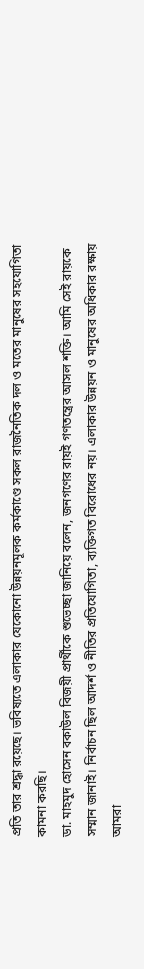প্রতি তার শ্রদ্ধা রয়েছে। ভবিষ্যতে এলাকার যেকোনো উন্নয়নমূলক কর্মকাণ্ডে সকল রাজনৈতিক দল ও মতের মানুষের সহযোগিতা কামনা করছি।
ডা. মাহমুদ হোসেন বকাউল বিজয়ী প্রার্থীকে শুভেচ্ছা জানিয়ে বলেন, জনগণের রায়ই গণতন্ত্রের আসল শক্তি। আমি সেই রায়কে সম্মান জানাই। নির্বাচন ছিল আদর্শ ও নীতির প্রতিযোগিতা, ব্যক্তিগত বিরোধের নয়। এলাকার উন্নয়ন ও মানুষের অধিকার রক্ষায় আমরা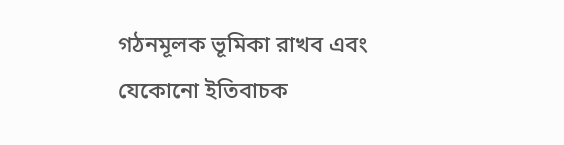গঠনমূলক ভূমিকা রাখব এবং যেকোনো ইতিবাচক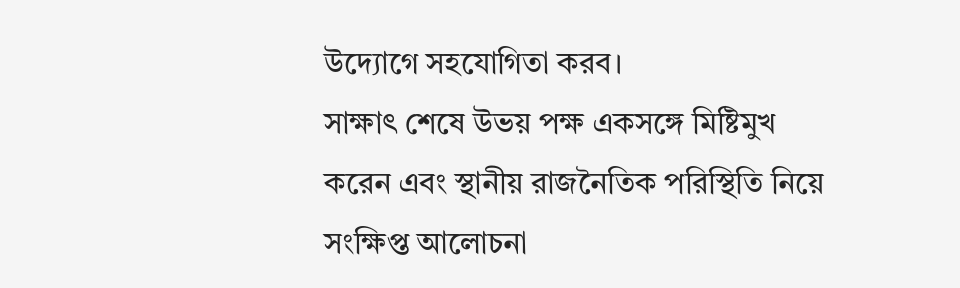উদ্যোগে সহযোগিতা করব।
সাক্ষাৎ শেষে উভয় পক্ষ একসঙ্গে মিষ্টিমুখ করেন এবং স্থানীয় রাজনৈতিক পরিস্থিতি নিয়ে সংক্ষিপ্ত আলোচনা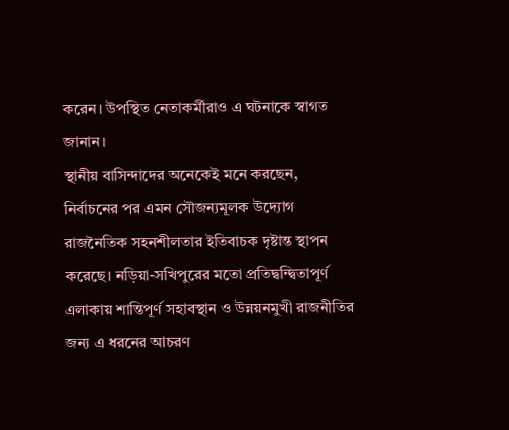করেন। উপস্থিত নেতাকর্মীরাও এ ঘটনাকে স্বাগত জানান।
স্থানীয় বাসিন্দাদের অনেকেই মনে করছেন, নির্বাচনের পর এমন সৌজন্যমূলক উদ্যোগ রাজনৈতিক সহনশীলতার ইতিবাচক দৃষ্টান্ত স্থাপন করেছে। নড়িয়া-সখিপুরের মতো প্রতিদ্বন্দ্বিতাপূর্ণ এলাকায় শান্তিপূর্ণ সহাবস্থান ও উন্নয়নমুখী রাজনীতির জন্য এ ধরনের আচরণ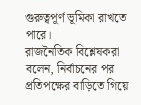গুরুত্বপূর্ণ ভূমিকা রাখতে পারে।
রাজনৈতিক বিশ্লেষকরা বলেন, নির্বাচনের পর প্রতিপক্ষের বাড়িতে গিয়ে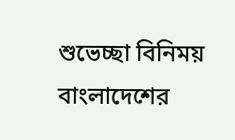শুভেচ্ছা বিনিময় বাংলাদেশের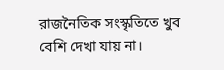রাজনৈতিক সংস্কৃতিতে খুব বেশি দেখা যায় না।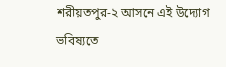শরীয়তপুর-২ আসনে এই উদ্যোগ ভবিষ্যতে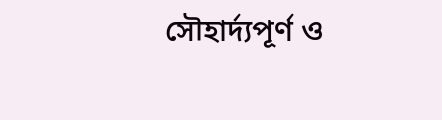সৌহার্দ্যপূর্ণ ও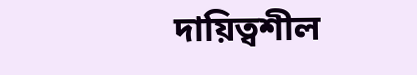দায়িত্বশীল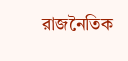রাজনৈতিক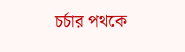চর্চার পথকে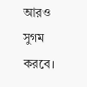আরও সুগম করবে।